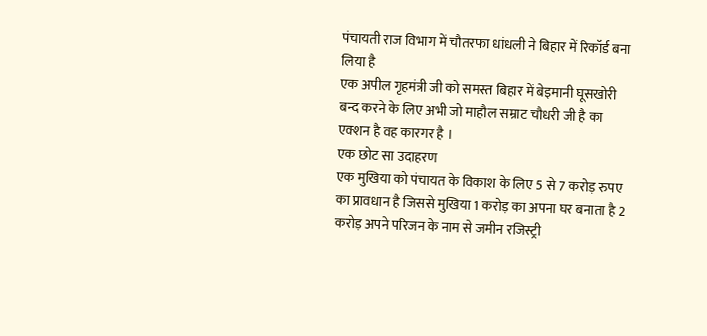पंचायती राज विभाग में चौतरफा धांधली ने बिहार में रिकॉर्ड बना लिया है
एक अपील गृहमंत्री जी को समस्त बिहार में बेइमानी घूसखोरी बन्द करने के लिए अभी जो माहौल सम्राट चौधरी जी है का एक्शन है वह कारगर है ।
एक छोट सा उदाहरण
एक मुखिया को पंचायत के विकाश के लिए 5 से 7 करोड़ रुपए का प्रावधान है जिससे मुखिया 1 करोड़ का अपना घर बनाता है 2 करोड़ अपने परिजन के नाम से जमीन रजिस्ट्री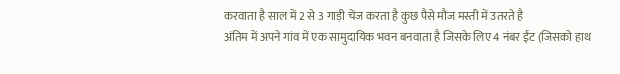करवाता है साल में 2 से 3 गाड़ी चेंज करता है कुछ पैसे मौज मस्ती में उतरते है
अंतिम में अपने गांव में एक सामुदायिक भवन बनवाता है जिसके लिए 4 नंबर ईंट (जिसको हाथ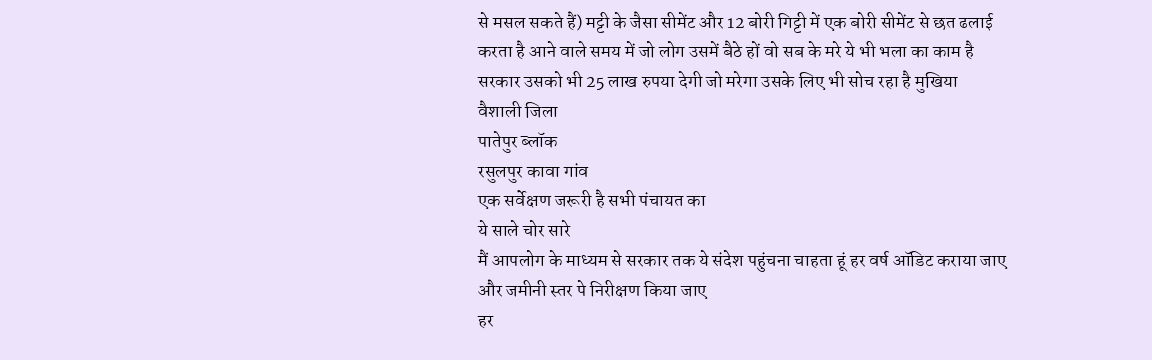से मसल सकते हैं) मट्टी के जैसा सीमेंट और 12 बोरी गिट्टी में एक बोरी सीमेंट से छत ढलाई करता है आने वाले समय में जो लोग उसमें बैठे हों वो सब के मरे ये भी भला का काम है सरकार उसको भी 25 लाख रुपया देगी जो मरेगा उसके लिए भी सोच रहा है मुखिया
वैशाली जिला
पातेपुर ब्लॉक
रसुलपुर कावा गांव
एक सर्वेक्षण जरूरी है सभी पंचायत का
ये साले चोर सारे
मैं आपलोग के माध्यम से सरकार तक ये संदेश पहुंचना चाहता हूं हर वर्ष ऑडिट कराया जाए
और जमीनी स्तर पे निरीक्षण किया जाए
हर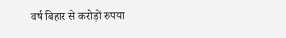वर्ष बिहार से करोड़ों रुपया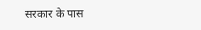सरकार के पास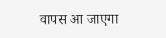वापस आ जाएगा